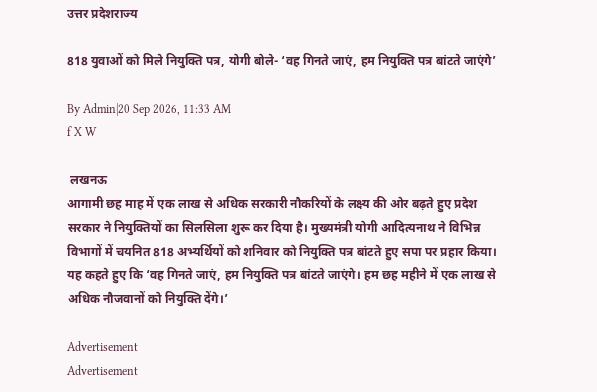उत्तर प्रदेशराज्‍य

818 युवाओं को मिले नियुक्ति पत्र, योगी बोले- ‘वह गिनते जाएं, हम नियुक्ति पत्र बांटते जाएंगे’

By Admin|20 Sep 2026, 11:33 AM
f X W

 लखनऊ
आगामी छह माह में एक लाख से अधिक सरकारी नौकरियों के लक्ष्य की ओर बढ़ते हुए प्रदेश सरकार ने नियुक्तियों का सिलसिला शुरू कर दिया है। मुख्यमंत्री योगी आदित्यनाथ ने विभिन्न विभागों में चयनित 818 अभ्यर्थियों को शनिवार को नियुक्ति पत्र बांटते हुए सपा पर प्रहार किया। यह कहते हुए कि ‘वह गिनते जाएं, हम नियुक्ति पत्र बांटते जाएंगे। हम छह महीने में एक लाख से अधिक नौजवानों को नियुक्ति देंगे।’

Advertisement
Advertisement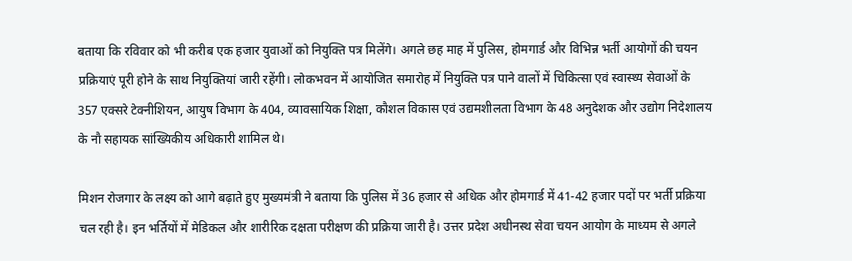बताया कि रविवार को भी करीब एक हजार युवाओं को नियुक्ति पत्र मिलेंगे। अगले छह माह में पुलिस, होमगार्ड और विभिन्न भर्ती आयोगों की चयन प्रक्रियाएं पूरी होने के साथ नियुक्तियां जारी रहेंगी। लोकभवन में आयोजित समारोह में नियुक्ति पत्र पाने वालों में चिकित्सा एवं स्वास्थ्य सेवाओं के 357 एक्सरे टेक्नीशियन, आयुष विभाग के 404, व्यावसायिक शिक्षा, कौशल विकास एवं उद्यमशीलता विभाग के 48 अनुदेशक और उद्योग निदेशालय के नौ सहायक सांख्यिकीय अधिकारी शामिल थे।

मिशन रोजगार के लक्ष्य को आगे बढ़ाते हुए मुख्यमंत्री ने बताया कि पुलिस में 36 हजार से अधिक और होमगार्ड में 41-42 हजार पदों पर भर्ती प्रक्रिया चल रही है। इन भर्तियों में मेडिकल और शारीरिक दक्षता परीक्षण की प्रक्रिया जारी है। उत्तर प्रदेश अधीनस्थ सेवा चयन आयोग के माध्यम से अगले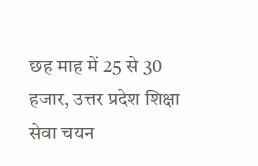छह माह में 25 से 30 हजार, उत्तर प्रदेश शिक्षा सेवा चयन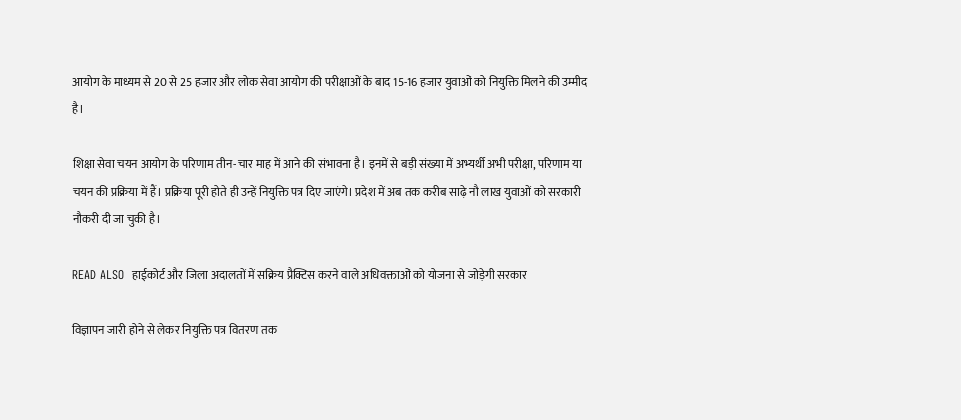आयोग के माध्यम से 20 से 25 हजार और लोक सेवा आयोग की परीक्षाओं के बाद 15-16 हजार युवाओं को नियुक्ति मिलने की उम्मीद है।

शिक्षा सेवा चयन आयोग के परिणाम तीन-चार माह में आने की संभावना है। इनमें से बड़ी संख्या में अभ्यर्थी अभी परीक्षा, परिणाम या चयन की प्रक्रिया में हैं। प्रक्रिया पूरी होते ही उन्हें नियुक्ति पत्र दिए जाएंगे। प्रदेश में अब तक करीब साढ़े नौ लाख युवाओं को सरकारी नौकरी दी जा चुकी है।

READ ALSO  हाईकोर्ट और जिला अदालतों में सक्रिय प्रैक्टिस करने वाले अधिवक्ताओं को योजना से जोड़ेगी सरकार

विज्ञापन जारी होने से लेकर नियुक्ति पत्र वितरण तक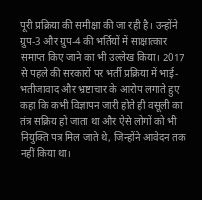पूरी प्रक्रिया की समीक्षा की जा रही है। उन्होंने ग्रुप-3 और ग्रुप-4 की भर्तियों में साक्षात्कार समाप्त किए जाने का भी उल्लेख किया। 2017 से पहले की सरकारों पर भर्ती प्रक्रिया में भाई-भतीजावाद और भ्रष्टाचार के आरोप लगाते हुए कहा कि कभी विज्ञापन जारी होते ही वसूली का तंत्र सक्रिय हो जाता था और ऐसे लोगों को भी नियुक्ति पत्र मिल जाते थे, जिन्होंने आवेदन तक नहीं किया था।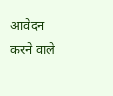आवेदन करने वाले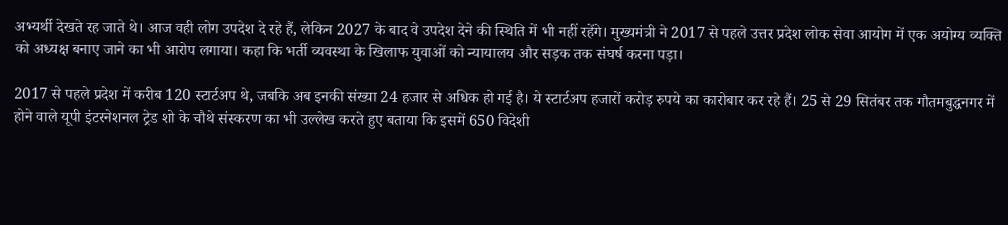अभ्यर्थी देखते रह जाते थे। आज वही लोग उपदेश दे रहे हैं, लेकिन 2027 के बाद वे उपदेश देने की स्थिति में भी नहीं रहेंगे। मुख्यमंत्री ने 2017 से पहले उत्तर प्रदेश लोक सेवा आयोग में एक अयोग्य व्यक्ति को अध्यक्ष बनाए जाने का भी आरोप लगाया। कहा कि भर्ती व्यवस्था के खिलाफ युवाओं को न्यायालय और सड़क तक संघर्ष करना पड़ा।

2017 से पहले प्रदेश में करीब 120 स्टार्टअप थे, जबकि अब इनकी संख्या 24 हजार से अधिक हो गई है। ये स्टार्टअप हजारों करोड़ रुपये का कारोबार कर रहे हैं। 25 से 29 सितंबर तक गौतमबुद्धनगर में होने वाले यूपी इंटरनेशनल ट्रेड शो के चौथे संस्करण का भी उल्लेख करते हुए बताया कि इसमें 650 विदेशी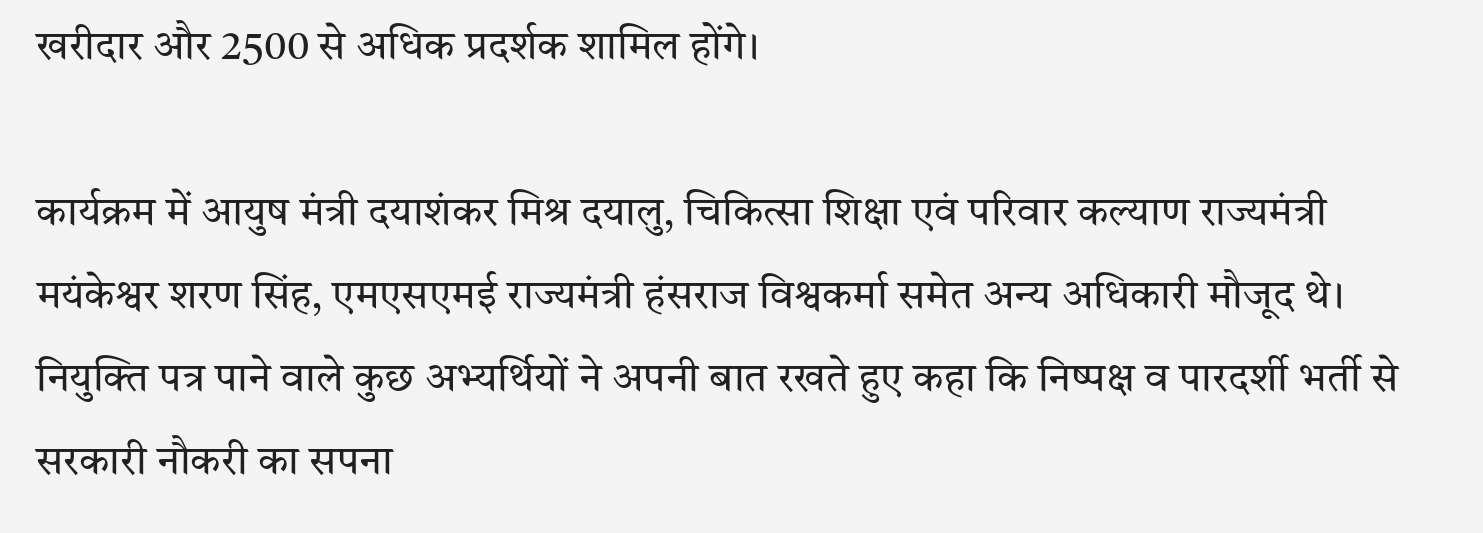खरीदार और 2500 से अधिक प्रदर्शक शामिल होंगे।

कार्यक्रम में आयुष मंत्री दयाशंकर मिश्र दयालु, चिकित्सा शिक्षा एवं परिवार कल्याण राज्यमंत्री मयंकेश्वर शरण सिंह, एमएसएमई राज्यमंत्री हंसराज विश्वकर्मा समेत अन्य अधिकारी मौजूद थे। नियुक्ति पत्र पाने वाले कुछ अभ्यर्थियों ने अपनी बात रखते हुए कहा कि निष्पक्ष व पारदर्शी भर्ती से सरकारी नौकरी का सपना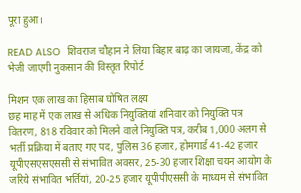पूरा हुआ।

READ ALSO  शिवराज चौहान ने लिया बिहार बाढ़ का जायजा, केंद्र को भेजी जाएगी नुकसान की विस्तृत रिपोर्ट

मिशन एक लाख का हिसाब घोषित लक्ष्य
छह माह में एक लाख से अधिक नियुक्तियां शनिवार को नियुक्ति पत्र वितरण, 818 रविवार को मिलने वाले नियुक्ति पत्र, करीब 1,000 अलग से भर्ती प्रक्रिया में बताए गए पद, पुलिस 36 हजार, होमगार्ड 41-42 हजार यूपीएसएसएससी से संभावित अवसर, 25-30 हजार शिक्षा चयन आयोग के जरिये संभावित भर्तियां, 20-25 हजार यूपीपीएससी के माध्यम से संभावित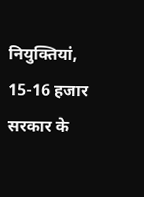नियुक्तियां, 15-16 हजार सरकार के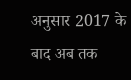अनुसार 2017 के बाद अब तक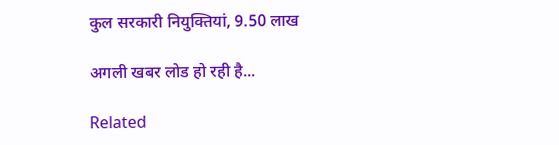कुल सरकारी नियुक्तियां, 9.50 लाख

अगली खबर लोड हो रही है...

Related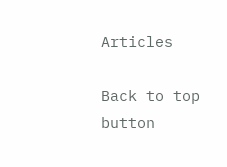Articles

Back to top button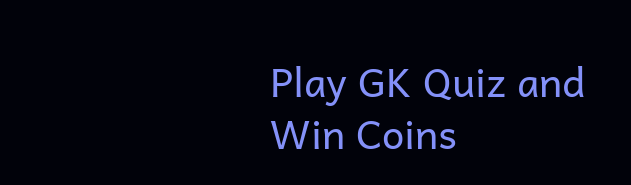Play GK Quiz and Win Coins